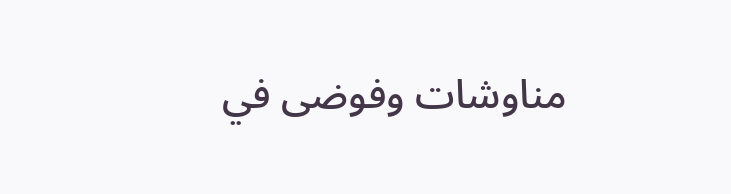مناوشات وفوضى في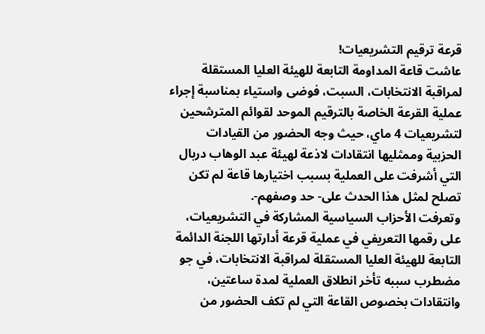قرعة ترقيم التشريعيات!
عاشت قاعة المداومة التابعة للهيئة العليا المستقلة لمراقبة الانتخابات، السبت، فوضى واستياء بمناسبة إجراء عملية القرعة الخاصة بالترقيم الموحد لقوائم المترشحين لتشريعيات 4 ماي، حيث وجه الحضور من القيادات الحزبية وممثليها انتقادات لاذعة لهيئة عبد الوهاب دربال التي أشرفت على العملية بسبب اختيارها قاعة لم تكن تصلح لمثل هذا الحدث على- حد وصفهم-.
وتعرفت الأحزاب السياسية المشاركة في التشريعيات، على رقمها التعريفي في عملية قرعة أدارتها اللجنة الدائمة التابعة للهيئة العليا المستقلة لمراقبة الانتخابات، في جو مضطرب سببه تأخر انطلاق العملية لمدة ساعتين، وانتقادات بخصوص القاعة التي لم تكف الحضور من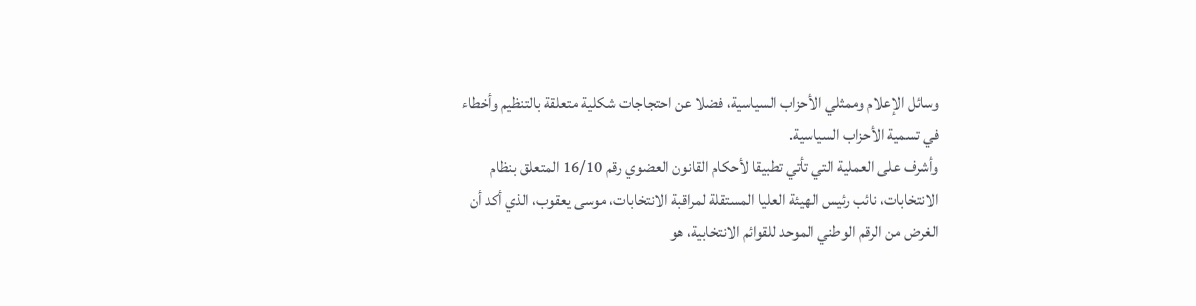وسائل الإعلام وممثلي الأحزاب السياسية، فضلا عن احتجاجات شكلية متعلقة بالتنظيم وأخطاء في تسمية الأحزاب السياسية.
وأشرف على العملية التي تأتي تطبيقا لأحكام القانون العضوي رقم 16/10 المتعلق بنظام الانتخابات، نائب رئيس الهيئة العليا المستقلة لمراقبة الانتخابات، موسى يعقوب، الذي أكد أن الغرض من الرقم الوطني الموحد للقوائم الانتخابية، هو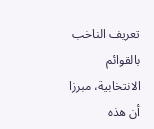تعريف الناخب بالقوائم الانتخابية، مبرزا أن هذه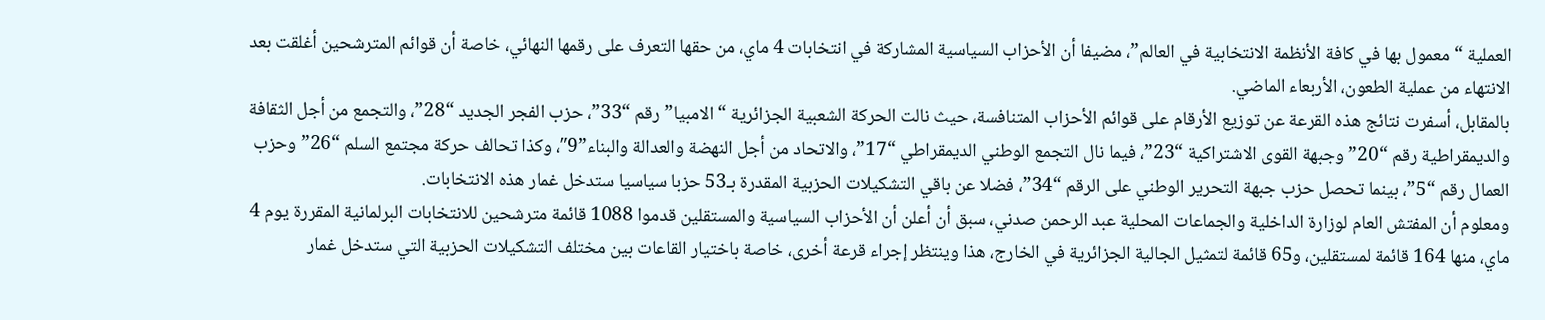العملية “معمول بها في كافة الأنظمة الانتخابية في العالم”، مضيفا أن الأحزاب السياسية المشاركة في انتخابات 4 ماي، من حقها التعرف على رقمها النهائي، خاصة أن قوائم المترشحين أغلقت بعد الانتهاء من عملية الطعون، الأربعاء الماضي.
بالمقابل، أسفرت نتائج هذه القرعة عن توزيع الأرقام على قوائم الأحزاب المتنافسة، حيث نالت الحركة الشعبية الجزائرية “الامبيا” رقم “33”، حزب الفجر الجديد “28”، والتجمع من أجل الثقافة والديمقراطية رقم “20” وجبهة القوى الاشتراكية “23”، فيما نال التجمع الوطني الديمقراطي “17”، والاتحاد من أجل النهضة والعدالة والبناء”9″، وكذا تحالف حركة مجتمع السلم “26” وحزب العمال رقم “5”، بينما تحصل حزب جبهة التحرير الوطني على الرقم “34”، فضلا عن باقي التشكيلات الحزبية المقدرة بـ53 حزبا سياسيا ستدخل غمار هذه الانتخابات.
ومعلوم أن المفتش العام لوزارة الداخلية والجماعات المحلية عبد الرحمن صدني، سبق أن أعلن أن الأحزاب السياسية والمستقلين قدموا 1088 قائمة مترشحين للانتخابات البرلمانية المقررة يوم 4 ماي، منها 164 قائمة لمستقلين، و65 قائمة لتمثيل الجالية الجزائرية في الخارج، هذا وينتظر إجراء قرعة أخرى، خاصة باختيار القاعات بين مختلف التشكيلات الحزبية التي ستدخل غمار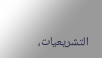التشريعيات،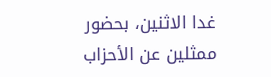غدا الاثنين، بحضور ممثلين عن الأحزاب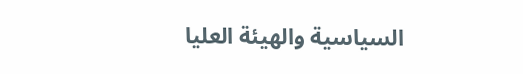السياسية والهيئة العليا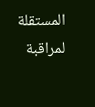المستقلة لمراقبة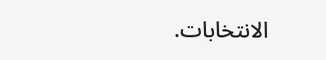الانتخابات.